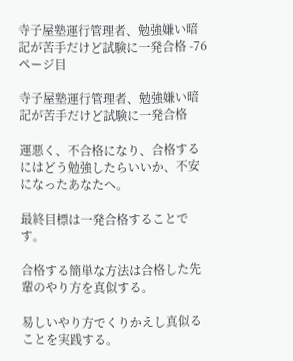寺子屋塾運行管理者、勉強嫌い暗記が苦手だけど試験に一発合格 -76ページ目

寺子屋塾運行管理者、勉強嫌い暗記が苦手だけど試験に一発合格

運悪く、不合格になり、合格するにはどう勉強したらいいか、不安になったあなたへ。

最終目標は一発合格することです。

合格する簡単な方法は合格した先輩のやり方を真似する。

易しいやり方でくりかえし真似ることを実践する。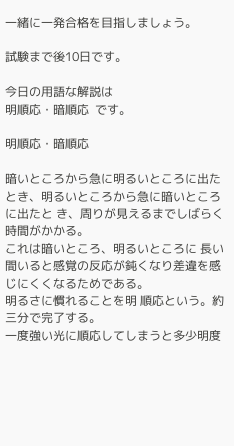一緒に一発合格を目指しましょう。

試験まで後10日です。

今日の用語な解説は
明順応・暗順応  です。

明順応・暗順応

暗いところから急に明るいところに出たとき、明るいところから急に暗いところに出たと き、周りが見えるまでしばらく時間がかかる。
これは暗いところ、明るいところに 長い間いると感覚の反応が鈍くなり差違を感じにくくなるためである。
明るさに慣れることを明 順応という。約三分で完了する。
一度強い光に順応してしまうと多少明度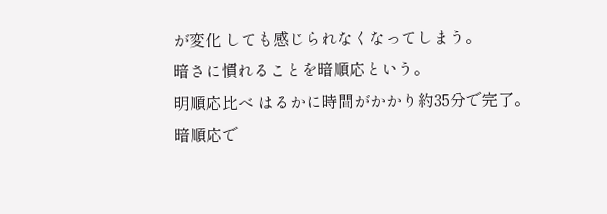が変化 しても感じられなくなってしまう。
暗さに慣れることを暗順応という。
明順応比べ はるかに時間がかかり約35分で完了。
暗順応で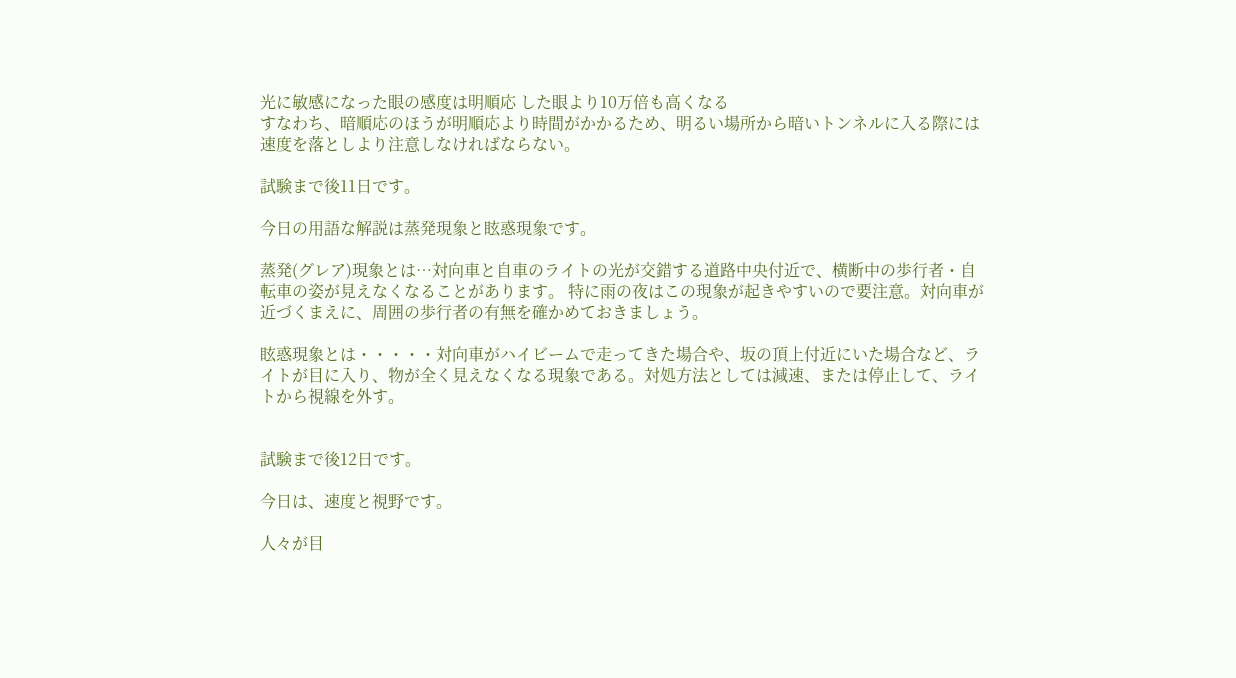光に敏感になった眼の感度は明順応 した眼より10万倍も高くなる
すなわち、暗順応のほうが明順応より時間がかかるため、明るい場所から暗いトンネルに入る際には速度を落としより注意しなければならない。

試験まで後11日です。

今日の用語な解説は蒸発現象と眩惑現象です。

蒸発(グレア)現象とは…対向車と自車のライトの光が交錯する道路中央付近で、横断中の歩行者・自転車の姿が見えなくなることがあります。 特に雨の夜はこの現象が起きやすいので要注意。対向車が近づくまえに、周囲の歩行者の有無を確かめておきましょう。

眩惑現象とは・・・・・対向車がハイビームで走ってきた場合や、坂の頂上付近にいた場合など、ライトが目に入り、物が全く見えなくなる現象である。対処方法としては減速、または停止して、ライトから視線を外す。


試験まで後12日です。

今日は、速度と視野です。

人々が目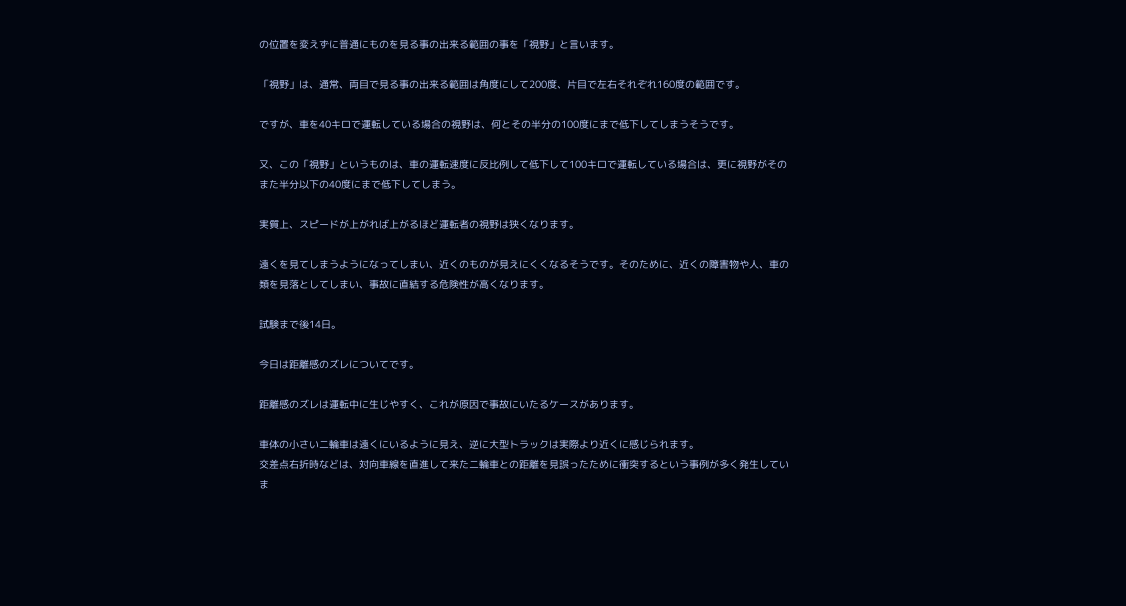の位置を変えずに普通にものを見る事の出来る範囲の事を「視野」と言います。

「視野」は、通常、両目で見る事の出来る範囲は角度にして200度、片目で左右それぞれ160度の範囲です。

ですが、車を40キロで運転している場合の視野は、何とその半分の100度にまで低下してしまうそうです。

又、この「視野」というものは、車の運転速度に反比例して低下して100キロで運転している場合は、更に視野がそのまた半分以下の40度にまで低下してしまう。

実質上、スピードが上がれば上がるほど運転者の視野は狭くなります。

遠くを見てしまうようになってしまい、近くのものが見えにくくなるそうです。そのために、近くの障害物や人、車の類を見落としてしまい、事故に直結する危険性が高くなります。

試験まで後14日。

今日は距離感のズレについてです。

距離感のズレは運転中に生じやすく、これが原因で事故にいたるケースがあります。

車体の小さい二輪車は遠くにいるように見え、逆に大型トラックは実際より近くに感じられます。
交差点右折時などは、対向車線を直進して来た二輪車との距離を見誤ったために衝突するという事例が多く発生していま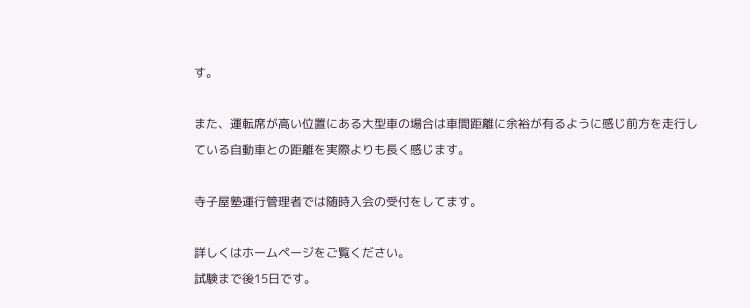す。

また、運転席が高い位置にある大型車の場合は車間距離に余裕が有るように感じ前方を走行している自動車との距離を実際よりも長く感じます。

寺子屋塾運行管理者では随時入会の受付をしてます。

詳しくはホームページをご覧ください。
試験まで後15日です。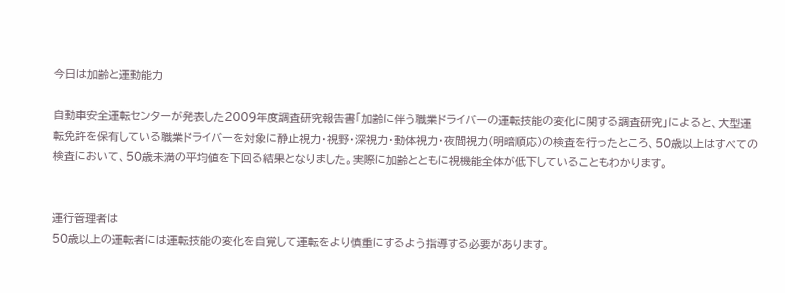今日は加齢と運動能力

自動車安全運転センターが発表した2009年度調査研究報告書「加齢に伴う職業ドライバーの運転技能の変化に関する調査研究」によると、大型運転免許を保有している職業ドライバーを対象に静止視力・視野・深視力・動体視力・夜間視力(明暗順応)の検査を行ったところ、50歳以上はすべての検査において、50歳未満の平均値を下回る結果となりました。実際に加齢とともに視機能全体が低下していることもわかります。


運行管理者は
50歳以上の運転者には運転技能の変化を自覚して運転をより慎重にするよう指導する必要があります。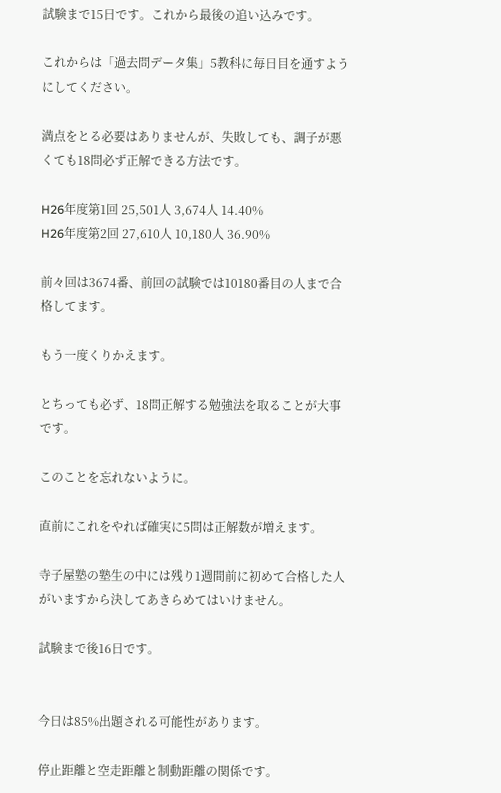試験まで15日です。これから最後の追い込みです。

これからは「過去問データ集」5教科に毎日目を通すようにしてください。

満点をとる必要はありませんが、失敗しても、調子が悪くても18問必ず正解できる方法です。

H26年度第1回 25,501人 3,674人 14.40%
H26年度第2回 27,610人 10,180人 36.90%

前々回は3674番、前回の試験では10180番目の人まで合格してます。

もう一度くりかえます。

とちっても必ず、18問正解する勉強法を取ることが大事です。

このことを忘れないように。

直前にこれをやれば確実に5問は正解数が増えます。

寺子屋塾の塾生の中には残り1週間前に初めて合格した人がいますから決してあきらめてはいけません。

試験まで後16日です。


今日は85%出題される可能性があります。

停止距離と空走距離と制動距離の関係です。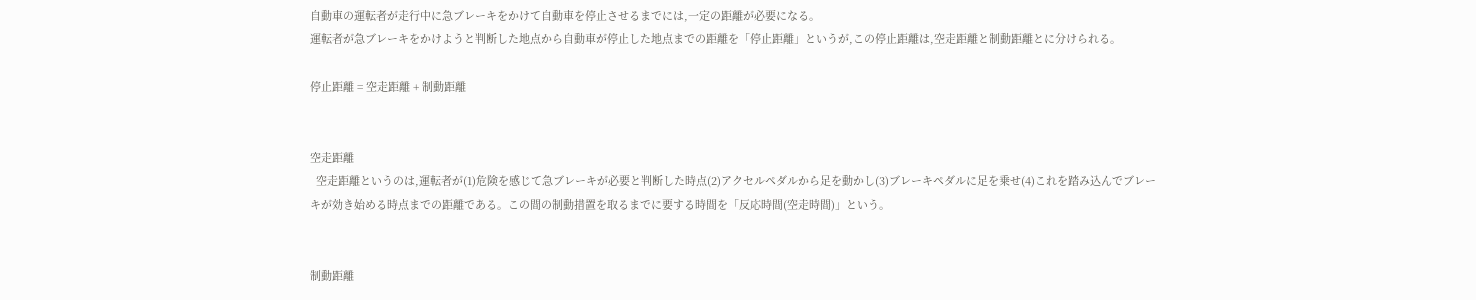自動車の運転者が走行中に急ブレーキをかけて自動車を停止させるまでには,一定の距離が必要になる。
運転者が急ブレーキをかけようと判断した地点から自動車が停止した地点までの距離を「停止距離」というが,この停止距離は,空走距離と制動距離とに分けられる。

停止距離 = 空走距離 + 制動距離


空走距離
  空走距離というのは,運転者が(1)危険を感じて急ブレーキが必要と判断した時点(2)アクセルペダルから足を動かし(3)ブレーキペダルに足を乗せ(4)これを踏み込んでブレーキが効き始める時点までの距離である。この間の制動措置を取るまでに要する時間を「反応時間(空走時間)」という。


制動距離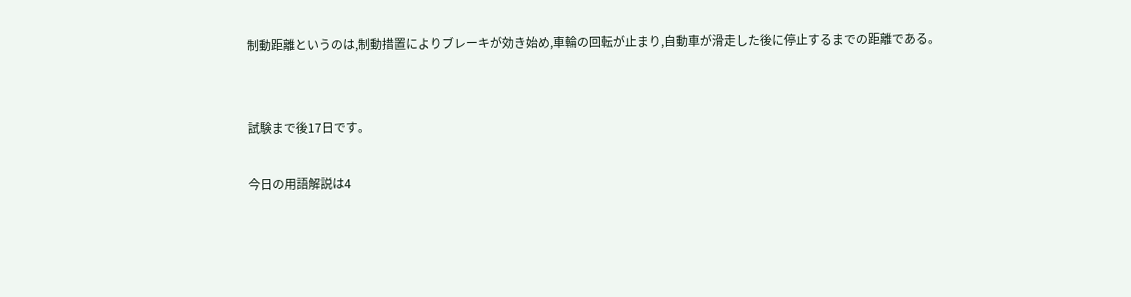制動距離というのは,制動措置によりブレーキが効き始め,車輪の回転が止まり,自動車が滑走した後に停止するまでの距離である。


試験まで後17日です。

今日の用語解説は4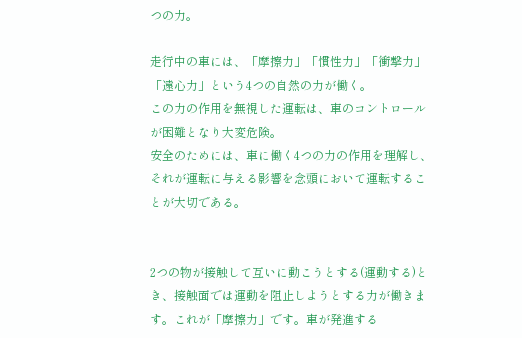つの力。

走行中の車には、「摩擦力」「慣性力」「衝撃力」「遠心力」という4つの自然の力が働く。
この力の作用を無視した運転は、車のコントロールが困難となり大変危険。
安全のためには、車に働く4つの力の作用を理解し、それが運転に与える影響を念頭において運転することが大切である。


2つの物が接触して互いに動こうとする(運動する)とき、接触面では運動を阻止しようとする力が働きます。これが「摩擦力」です。車が発進する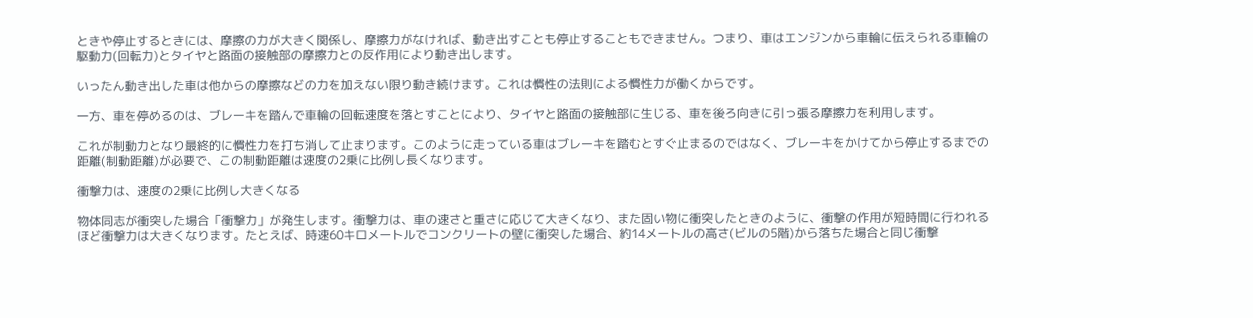ときや停止するときには、摩擦の力が大きく関係し、摩擦力がなければ、動き出すことも停止することもできません。つまり、車はエンジンから車輪に伝えられる車輪の駆動力(回転力)とタイヤと路面の接触部の摩擦力との反作用により動き出します。

いったん動き出した車は他からの摩擦などの力を加えない限り動き続けます。これは慣性の法則による慣性力が働くからです。

一方、車を停めるのは、ブレーキを踏んで車輪の回転速度を落とすことにより、タイヤと路面の接触部に生じる、車を後ろ向きに引っ張る摩擦力を利用します。

これが制動力となり最終的に慣性力を打ち消して止まります。このように走っている車はブレーキを踏むとすぐ止まるのではなく、ブレーキをかけてから停止するまでの距離(制動距離)が必要で、この制動距離は速度の2乗に比例し長くなります。

衝撃力は、速度の2乗に比例し大きくなる

物体同志が衝突した場合「衝撃力」が発生します。衝撃力は、車の速さと重さに応じて大きくなり、また固い物に衝突したときのように、衝撃の作用が短時間に行われるほど衝撃力は大きくなります。たとえば、時速60キロメートルでコンクリートの壁に衝突した場合、約14メートルの高さ(ビルの5階)から落ちた場合と同じ衝撃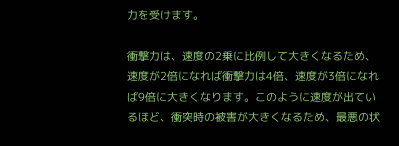力を受けます。

衝撃力は、速度の2乗に比例して大きくなるため、速度が2倍になれば衝撃力は4倍、速度が3倍になれば9倍に大きくなります。このように速度が出ているほど、衝突時の被害が大きくなるため、最悪の状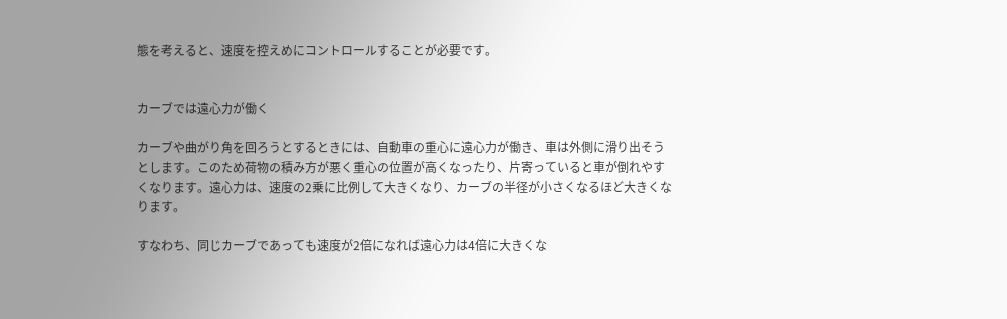態を考えると、速度を控えめにコントロールすることが必要です。


カーブでは遠心力が働く

カーブや曲がり角を回ろうとするときには、自動車の重心に遠心力が働き、車は外側に滑り出そうとします。このため荷物の積み方が悪く重心の位置が高くなったり、片寄っていると車が倒れやすくなります。遠心力は、速度の2乗に比例して大きくなり、カーブの半径が小さくなるほど大きくなります。

すなわち、同じカーブであっても速度が2倍になれば遠心力は4倍に大きくな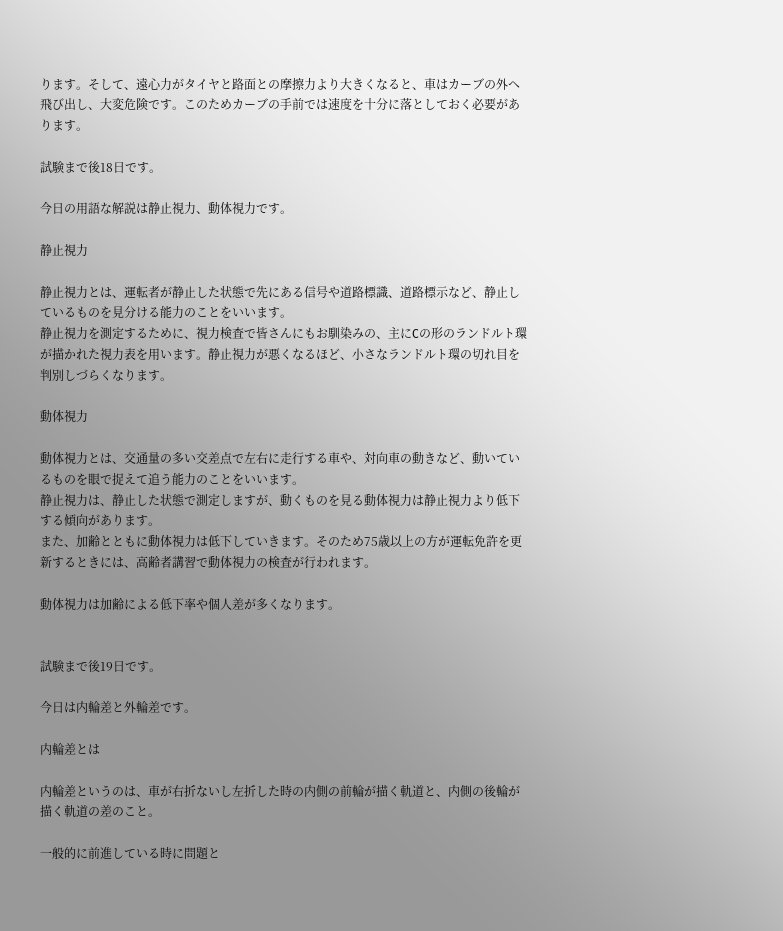ります。そして、遠心力がタイヤと路面との摩擦力より大きくなると、車はカーブの外へ飛び出し、大変危険です。このためカーブの手前では速度を十分に落としておく必要があります。

試験まで後18日です。

今日の用語な解説は静止視力、動体視力です。

静止視力

静止視力とは、運転者が静止した状態で先にある信号や道路標識、道路標示など、静止しているものを見分ける能力のことをいいます。
静止視力を測定するために、視力検査で皆さんにもお馴染みの、主にCの形のランドルト環が描かれた視力表を用います。静止視力が悪くなるほど、小さなランドルト環の切れ目を判別しづらくなります。

動体視力

動体視力とは、交通量の多い交差点で左右に走行する車や、対向車の動きなど、動いているものを眼で捉えて追う能力のことをいいます。
静止視力は、静止した状態で測定しますが、動くものを見る動体視力は静止視力より低下する傾向があります。
また、加齢とともに動体視力は低下していきます。そのため75歳以上の方が運転免許を更新するときには、高齢者講習で動体視力の検査が行われます。

動体視力は加齢による低下率や個人差が多くなります。


試験まで後19日です。

今日は内輪差と外輪差です。

内輪差とは

内輪差というのは、車が右折ないし左折した時の内側の前輪が描く軌道と、内側の後輪が描く軌道の差のこと。

一般的に前進している時に問題と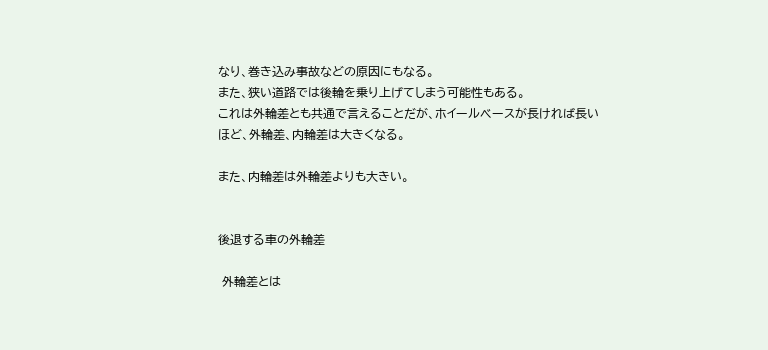なり、巻き込み事故などの原因にもなる。
また、狭い道路では後輪を乗り上げてしまう可能性もある。
これは外輪差とも共通で言えることだが、ホイールベースが長ければ長いほど、外輪差、内輪差は大きくなる。

また、内輪差は外輪差よりも大きい。


後退する車の外輪差

 外輪差とは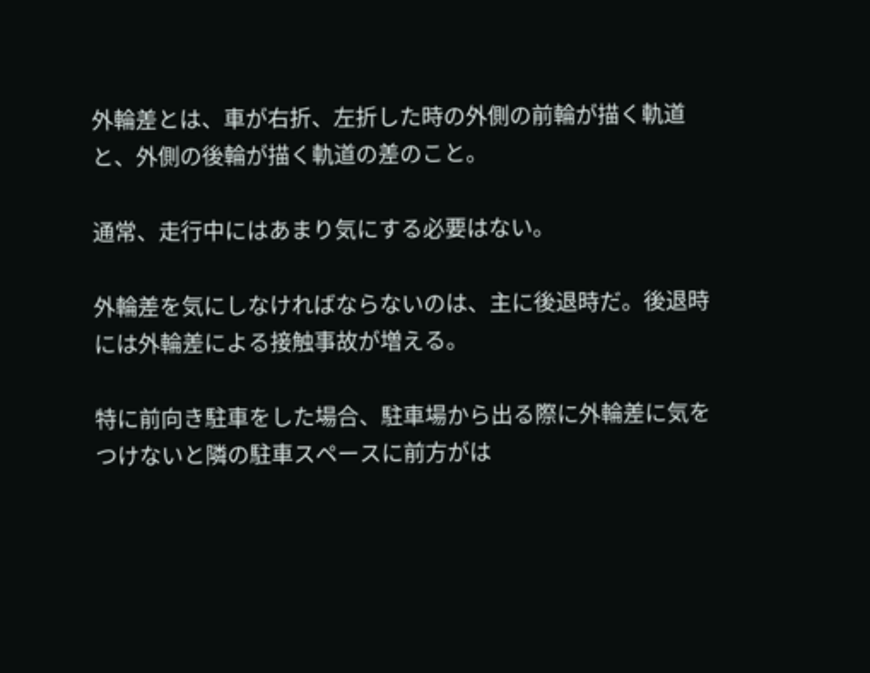外輪差とは、車が右折、左折した時の外側の前輪が描く軌道と、外側の後輪が描く軌道の差のこと。

通常、走行中にはあまり気にする必要はない。

外輪差を気にしなければならないのは、主に後退時だ。後退時には外輪差による接触事故が増える。

特に前向き駐車をした場合、駐車場から出る際に外輪差に気をつけないと隣の駐車スペースに前方がは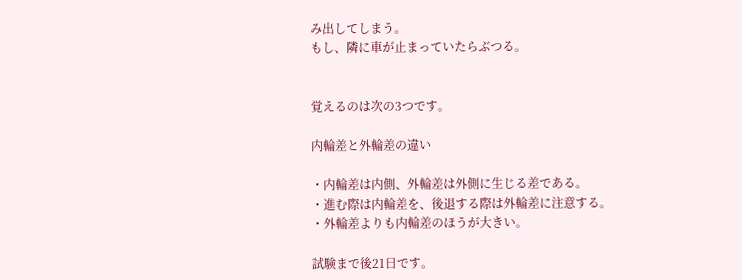み出してしまう。
もし、隣に車が止まっていたらぶつる。


覚えるのは次の3つです。

内輪差と外輪差の違い

・内輪差は内側、外輪差は外側に生じる差である。
・進む際は内輪差を、後退する際は外輪差に注意する。
・外輪差よりも内輪差のほうが大きい。

試験まで後21日です。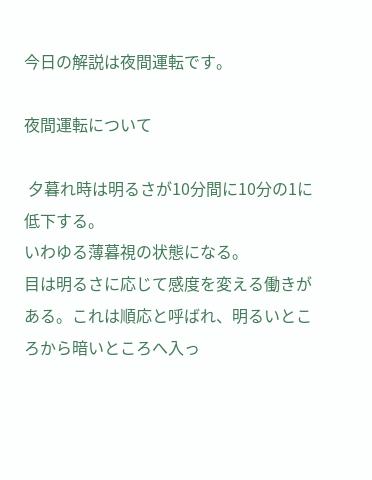今日の解説は夜間運転です。

夜間運転について

 夕暮れ時は明るさが10分間に10分の1に低下する。
いわゆる薄暮視の状態になる。
目は明るさに応じて感度を変える働きがある。これは順応と呼ばれ、明るいところから暗いところへ入っ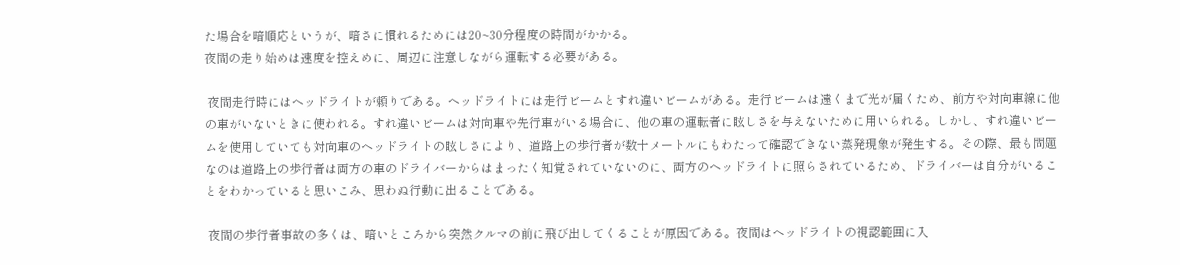た場合を暗順応というが、暗さに慣れるためには20~30分程度の時間がかかる。
夜間の走り始めは速度を控えめに、周辺に注意しながら運転する必要がある。

 夜間走行時にはヘッドライトが頼りである。ヘッドライトには走行ビームとすれ違いビームがある。走行ビームは遠くまで光が届くため、前方や対向車線に他の車がいないときに使われる。すれ違いビームは対向車や先行車がいる場合に、他の車の運転者に眩しさを与えないために用いられる。しかし、すれ違いビームを使用していても対向車のヘッドライトの眩しさにより、道路上の歩行者が数十メートルにもわたって確認できない蒸発現象が発生する。その際、最も問題なのは道路上の歩行者は両方の車のドライバーからはまったく知覚されていないのに、両方のヘッドライトに照らされているため、ドライバーは自分がいることをわかっていると思いこみ、思わぬ行動に出ることである。

 夜間の歩行者事故の多くは、暗いところから突然クルマの前に飛び出してくることが原因である。夜間はヘッドライトの視認範囲に入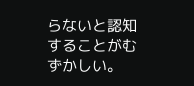らないと認知することがむずかしい。